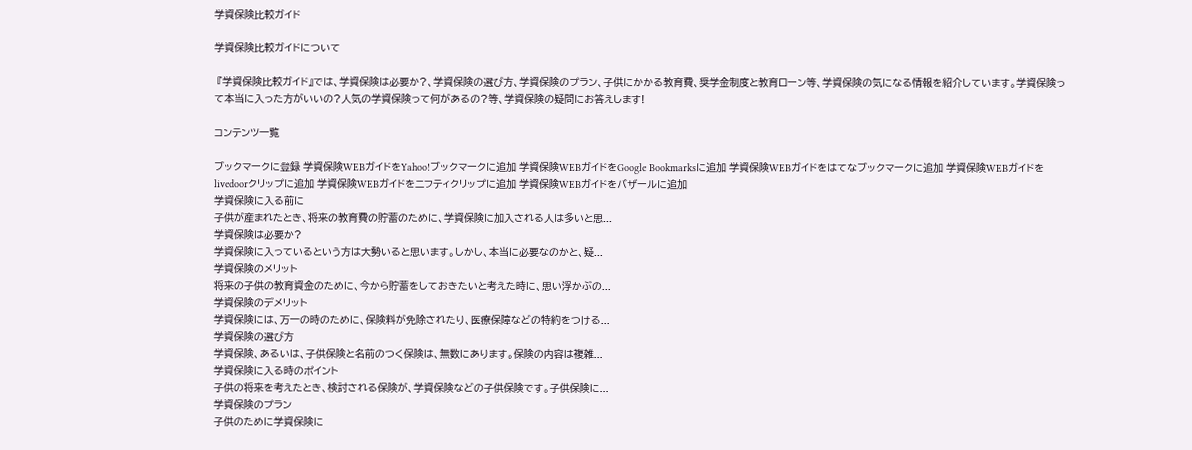学資保険比較ガイド

学資保険比較ガイドについて

 『学資保険比較ガイド』では、学資保険は必要か?、学資保険の選び方、学資保険のプラン、子供にかかる教育費、奨学金制度と教育ローン等、学資保険の気になる情報を紹介しています。学資保険って本当に入った方がいいの?人気の学資保険って何があるの?等、学資保険の疑問にお答えします!

コンテンツ一覧

ブックマークに登録 学資保険WEBガイドをYahoo!ブックマークに追加 学資保険WEBガイドをGoogle Bookmarksに追加 学資保険WEBガイドをはてなブックマークに追加 学資保険WEBガイドをlivedoorクリップに追加 学資保険WEBガイドをニフティクリップに追加 学資保険WEBガイドをバザールに追加
学資保険に入る前に
子供が産まれたとき、将来の教育費の貯蓄のために、学資保険に加入される人は多いと思...
学資保険は必要か?
学資保険に入っているという方は大勢いると思います。しかし、本当に必要なのかと、疑...
学資保険のメリット
将来の子供の教育資金のために、今から貯蓄をしておきたいと考えた時に、思い浮かぶの...
学資保険のデメリット
学資保険には、万一の時のために、保険料が免除されたり、医療保障などの特約をつける...
学資保険の選び方
学資保険、あるいは、子供保険と名前のつく保険は、無数にあります。保険の内容は複雑...
学資保険に入る時のポイント
子供の将来を考えたとき、検討される保険が、学資保険などの子供保険です。子供保険に...
学資保険のプラン
子供のために学資保険に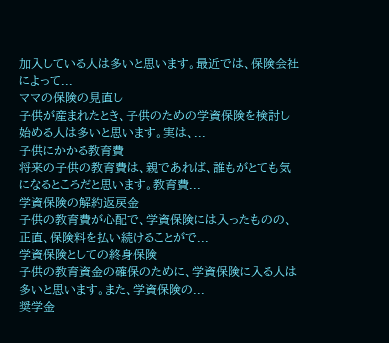加入している人は多いと思います。最近では、保険会社によって...
ママの保険の見直し
子供が産まれたとき、子供のための学資保険を検討し始める人は多いと思います。実は、...
子供にかかる教育費
将来の子供の教育費は、親であれば、誰もがとても気になるところだと思います。教育費...
学資保険の解約返戻金
子供の教育費が心配で、学資保険には入ったものの、正直、保険料を払い続けることがで...
学資保険としての終身保険
子供の教育資金の確保のために、学資保険に入る人は多いと思います。また、学資保険の...
奨学金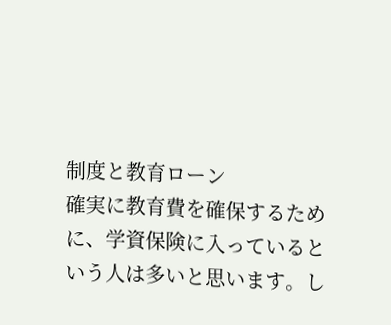制度と教育ローン
確実に教育費を確保するために、学資保険に入っているという人は多いと思います。し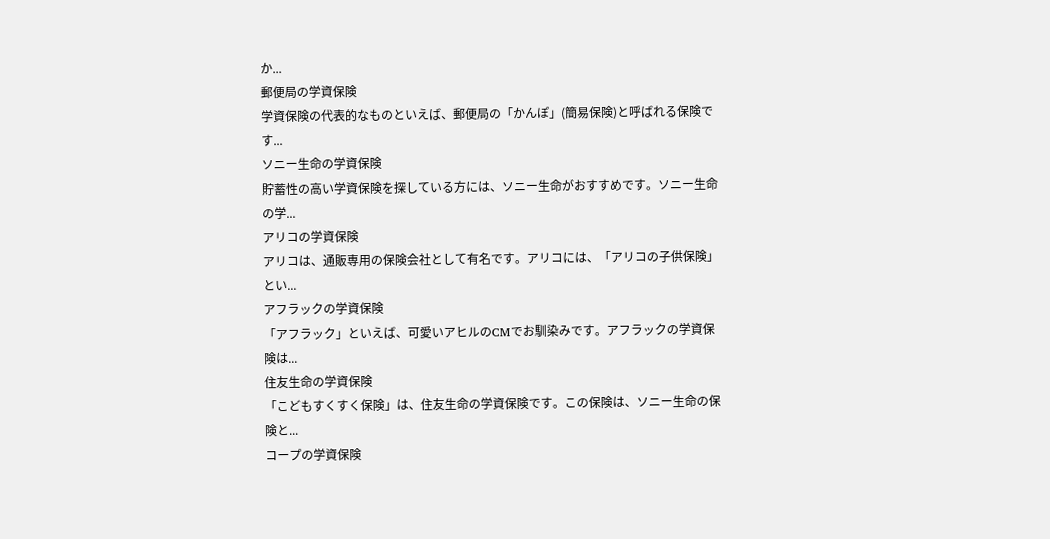か...
郵便局の学資保険
学資保険の代表的なものといえば、郵便局の「かんぽ」(簡易保険)と呼ばれる保険です...
ソニー生命の学資保険
貯蓄性の高い学資保険を探している方には、ソニー生命がおすすめです。ソニー生命の学...
アリコの学資保険
アリコは、通販専用の保険会社として有名です。アリコには、「アリコの子供保険」とい...
アフラックの学資保険
「アフラック」といえば、可愛いアヒルのCMでお馴染みです。アフラックの学資保険は...
住友生命の学資保険
「こどもすくすく保険」は、住友生命の学資保険です。この保険は、ソニー生命の保険と...
コープの学資保険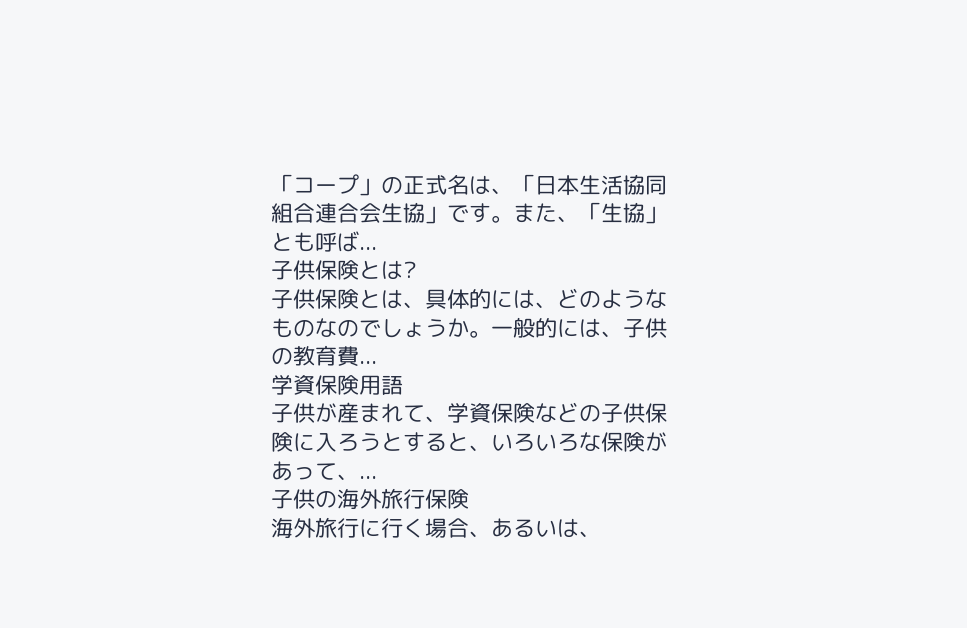「コープ」の正式名は、「日本生活協同組合連合会生協」です。また、「生協」とも呼ば...
子供保険とは?
子供保険とは、具体的には、どのようなものなのでしょうか。一般的には、子供の教育費...
学資保険用語
子供が産まれて、学資保険などの子供保険に入ろうとすると、いろいろな保険があって、...
子供の海外旅行保険
海外旅行に行く場合、あるいは、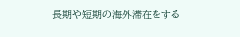長期や短期の海外滞在をする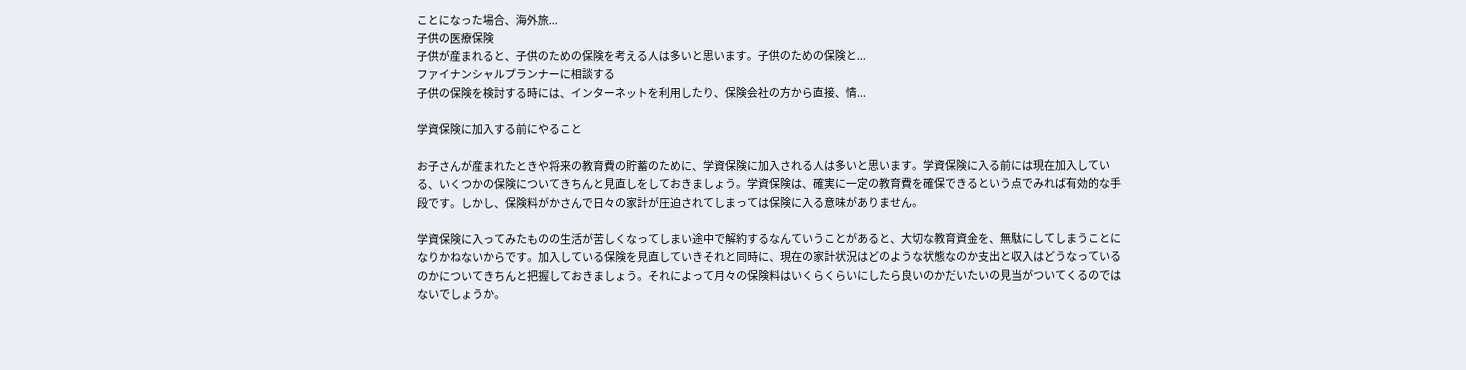ことになった場合、海外旅...
子供の医療保険
子供が産まれると、子供のための保険を考える人は多いと思います。子供のための保険と...
ファイナンシャルプランナーに相談する
子供の保険を検討する時には、インターネットを利用したり、保険会社の方から直接、情...

学資保険に加入する前にやること

お子さんが産まれたときや将来の教育費の貯蓄のために、学資保険に加入される人は多いと思います。学資保険に入る前には現在加入している、いくつかの保険についてきちんと見直しをしておきましょう。学資保険は、確実に一定の教育費を確保できるという点でみれば有効的な手段です。しかし、保険料がかさんで日々の家計が圧迫されてしまっては保険に入る意味がありません。

学資保険に入ってみたものの生活が苦しくなってしまい途中で解約するなんていうことがあると、大切な教育資金を、無駄にしてしまうことになりかねないからです。加入している保険を見直していきそれと同時に、現在の家計状況はどのような状態なのか支出と収入はどうなっているのかについてきちんと把握しておきましょう。それによって月々の保険料はいくらくらいにしたら良いのかだいたいの見当がついてくるのではないでしょうか。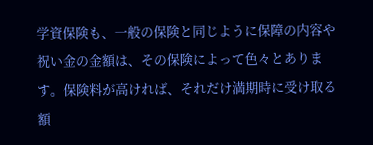学資保険も、一般の保険と同じように保障の内容や祝い金の金額は、その保険によって色々とあります。保険料が高ければ、それだけ満期時に受け取る額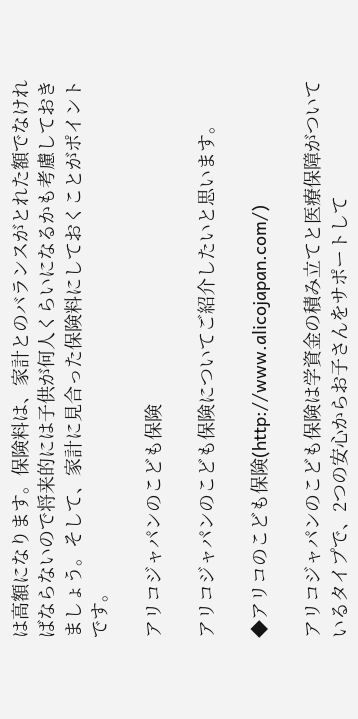は高額になります。保険料は、家計とのバランスがとれた額でなければならないので将来的には子供が何人くらいになるかも考慮しておきましょう。そして、家計に見合った保険料にしておくことがポイントです。

アリコジャパンのこども保険

アリコジャパンのこども保険についてご紹介したいと思います。

◆アリコのこども保険(http://www.alicojapan.com/)

アリコジャパンのこども保険は学資金の積み立てと医療保障がついているタイプで、2つの安心からお子さんをサポートして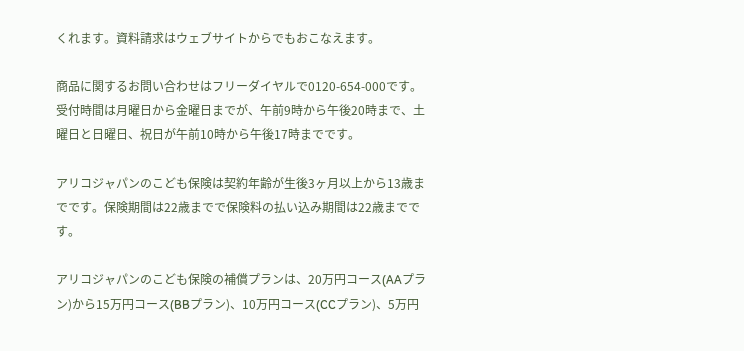くれます。資料請求はウェブサイトからでもおこなえます。

商品に関するお問い合わせはフリーダイヤルで0120-654-000です。受付時間は月曜日から金曜日までが、午前9時から午後20時まで、土曜日と日曜日、祝日が午前10時から午後17時までです。

アリコジャパンのこども保険は契約年齢が生後3ヶ月以上から13歳までです。保険期間は22歳までで保険料の払い込み期間は22歳までです。

アリコジャパンのこども保険の補償プランは、20万円コース(AAプラン)から15万円コース(BBプラン)、10万円コース(CCプラン)、5万円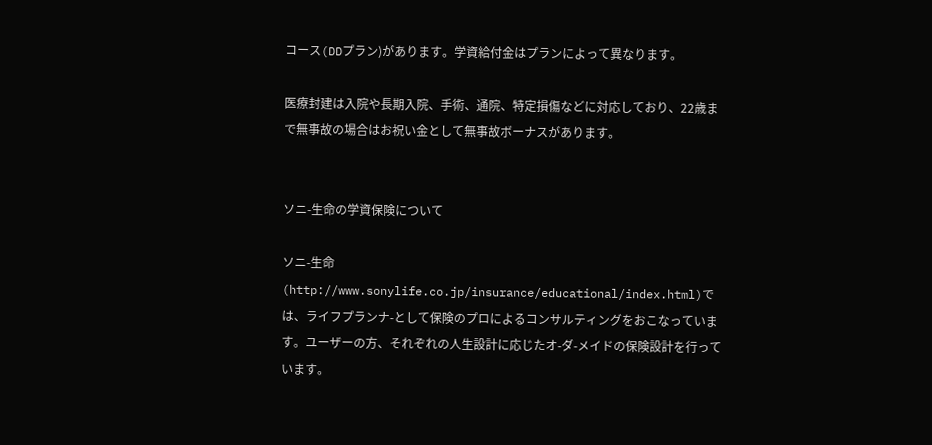コース(DDプラン)があります。学資給付金はプランによって異なります。

医療封建は入院や長期入院、手術、通院、特定損傷などに対応しており、22歳まで無事故の場合はお祝い金として無事故ボーナスがあります。


ソニ-生命の学資保険について

ソニ-生命(http://www.sonylife.co.jp/insurance/educational/index.html)では、ライフプランナ-として保険のプロによるコンサルティングをおこなっています。ユーザーの方、それぞれの人生設計に応じたオ-ダ-メイドの保険設計を行っています。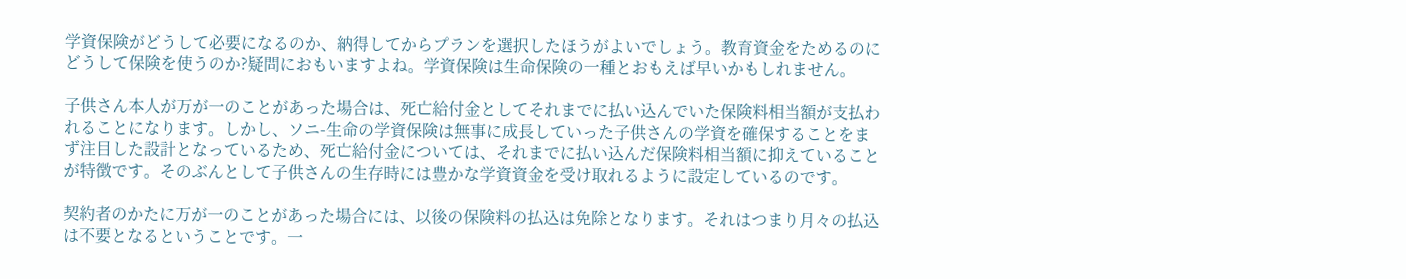学資保険がどうして必要になるのか、納得してからプランを選択したほうがよいでしょう。教育資金をためるのにどうして保険を使うのか?疑問におもいますよね。学資保険は生命保険の一種とおもえば早いかもしれません。

子供さん本人が万が一のことがあった場合は、死亡給付金としてそれまでに払い込んでいた保険料相当額が支払われることになります。しかし、ソニ-生命の学資保険は無事に成長していった子供さんの学資を確保することをまず注目した設計となっているため、死亡給付金については、それまでに払い込んだ保険料相当額に抑えていることが特徴です。そのぶんとして子供さんの生存時には豊かな学資資金を受け取れるように設定しているのです。

契約者のかたに万が一のことがあった場合には、以後の保険料の払込は免除となります。それはつまり月々の払込は不要となるということです。一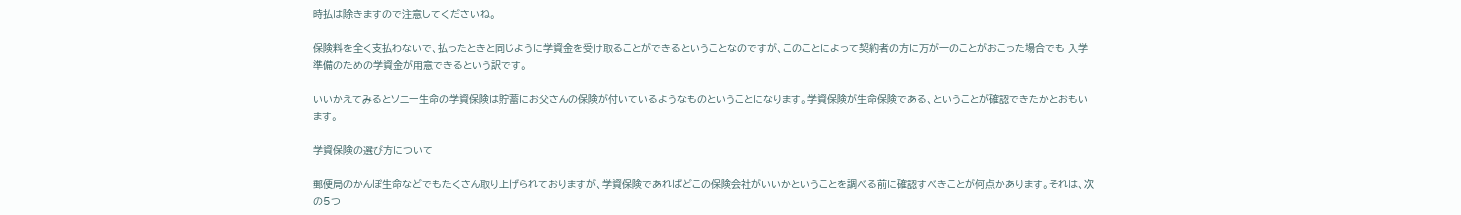時払は除きますので注意してくださいね。

保険料を全く支払わないで、払ったときと同じように学資金を受け取ることができるということなのですが、このことによって契約者の方に万が一のことがおこった場合でも 入学準備のための学資金が用意できるという訳です。

いいかえてみるとソニー生命の学資保険は貯蓄にお父さんの保険が付いているようなものということになります。学資保険が生命保険である、ということが確認できたかとおもいます。

学資保険の選び方について

郵便局のかんぽ生命などでもたくさん取り上げられておりますが、学資保険であればどこの保険会社がいいかということを調べる前に確認すべきことが何点かあります。それは、次の5つ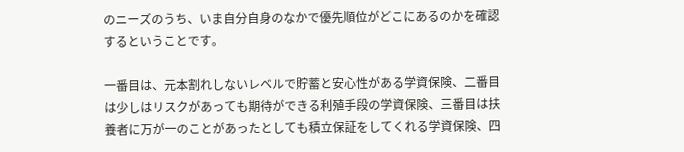のニーズのうち、いま自分自身のなかで優先順位がどこにあるのかを確認するということです。

一番目は、元本割れしないレベルで貯蓄と安心性がある学資保険、二番目は少しはリスクがあっても期待ができる利殖手段の学資保険、三番目は扶養者に万が一のことがあったとしても積立保証をしてくれる学資保険、四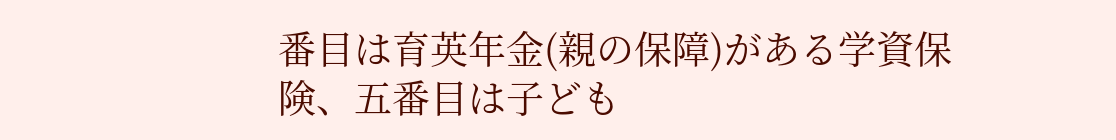番目は育英年金(親の保障)がある学資保険、五番目は子ども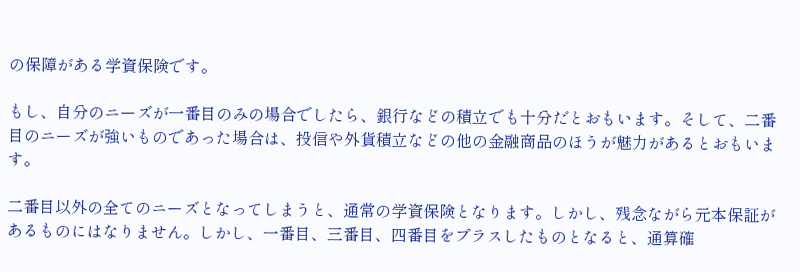の保障がある学資保険です。

もし、自分のニーズが一番目のみの場合でしたら、銀行などの積立でも十分だとおもいます。そして、二番目のニーズが強いものであった場合は、投信や外貨積立などの他の金融商品のほうが魅力があるとおもいます。

二番目以外の全てのニーズとなってしまうと、通常の学資保険となります。しかし、残念ながら元本保証があるものにはなりません。しかし、一番目、三番目、四番目をプラスしたものとなると、通算確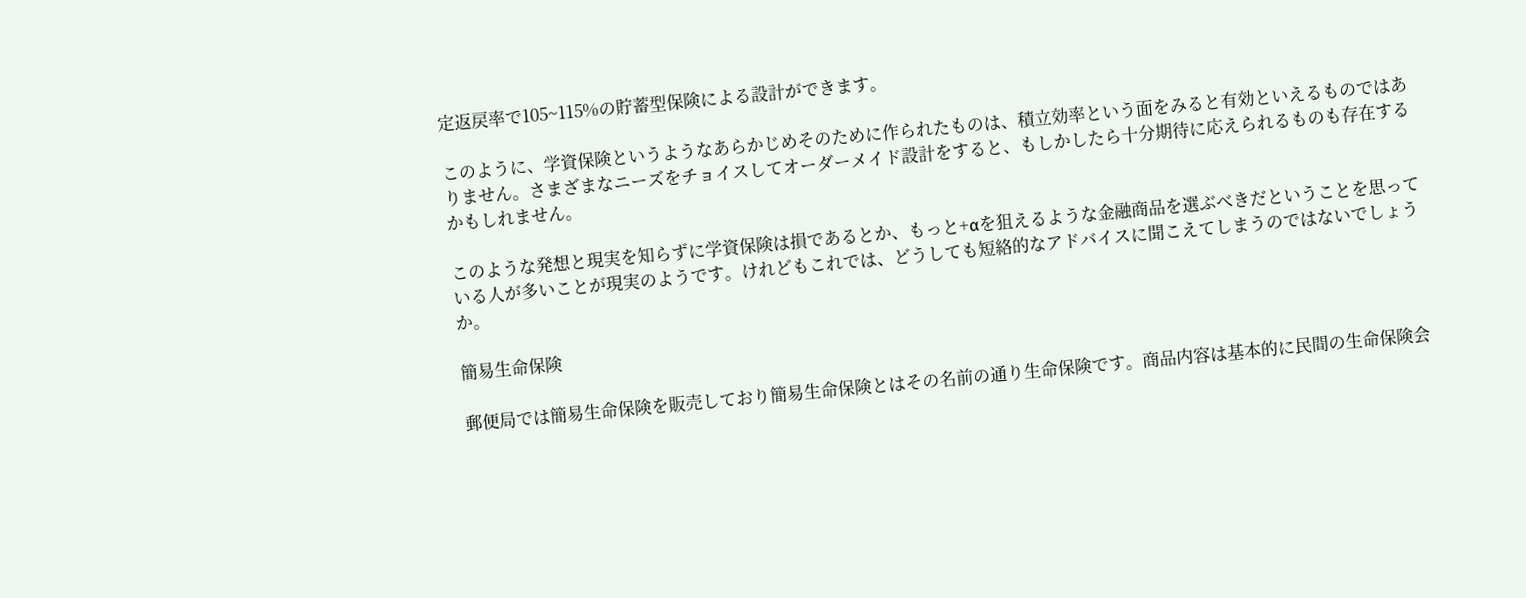定返戻率で105~115%の貯蓄型保険による設計ができます。

このように、学資保険というようなあらかじめそのために作られたものは、積立効率という面をみると有効といえるものではありません。さまざまなニーズをチョイスしてオーダーメイド設計をすると、もしかしたら十分期待に応えられるものも存在するかもしれません。

このような発想と現実を知らずに学資保険は損であるとか、もっと+αを狙えるような金融商品を選ぶべきだということを思っている人が多いことが現実のようです。けれどもこれでは、どうしても短絡的なアドバイスに聞こえてしまうのではないでしょうか。

簡易生命保険

郵便局では簡易生命保険を販売しており簡易生命保険とはその名前の通り生命保険です。商品内容は基本的に民間の生命保険会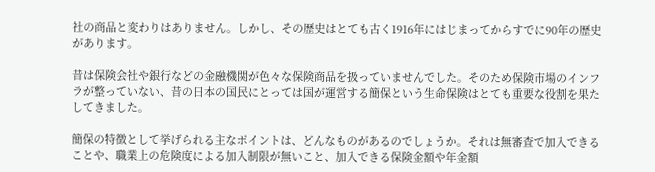社の商品と変わりはありません。しかし、その歴史はとても古く1916年にはじまってからすでに90年の歴史があります。

昔は保険会社や銀行などの金融機関が色々な保険商品を扱っていませんでした。そのため保険市場のインフラが整っていない、昔の日本の国民にとっては国が運営する簡保という生命保険はとても重要な役割を果たしてきました。

簡保の特徴として挙げられる主なポイントは、どんなものがあるのでしょうか。それは無審査で加入できることや、職業上の危険度による加入制限が無いこと、加入できる保険金額や年金額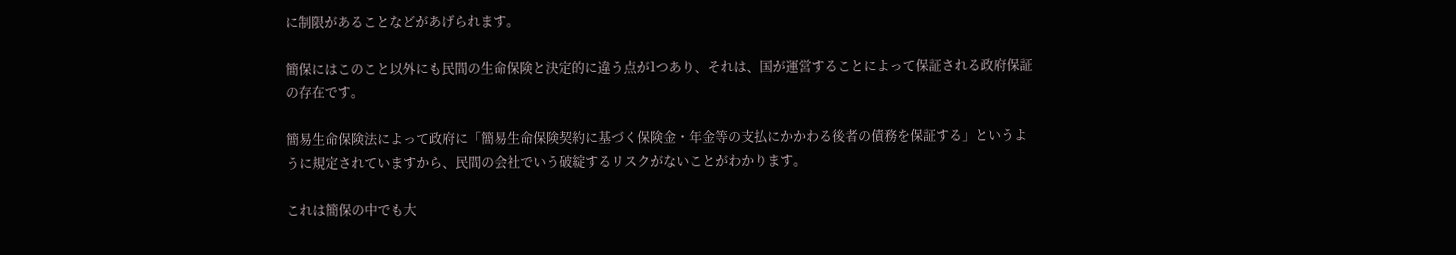に制限があることなどがあげられます。

簡保にはこのこと以外にも民間の生命保険と決定的に違う点が1つあり、それは、国が運営することによって保証される政府保証の存在です。

簡易生命保険法によって政府に「簡易生命保険契約に基づく保険金・年金等の支払にかかわる後者の債務を保証する」というように規定されていますから、民間の会社でいう破綻するリスクがないことがわかります。

これは簡保の中でも大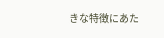きな特徴にあた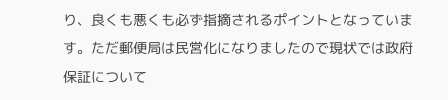り、良くも悪くも必ず指摘されるポイントとなっています。ただ郵便局は民営化になりましたので現状では政府保証について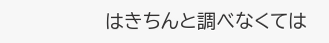はきちんと調べなくては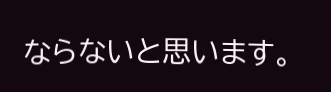ならないと思います。